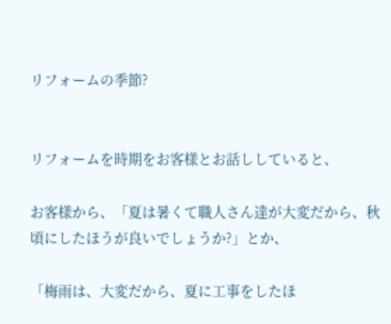リフォームの季節?


リフォームを時期をお客様とお話ししていると、

お客様から、「夏は暑くて職人さん達が大変だから、秋頃にしたほうが良いでしょうか?」とか、

「梅雨は、大変だから、夏に工事をしたほ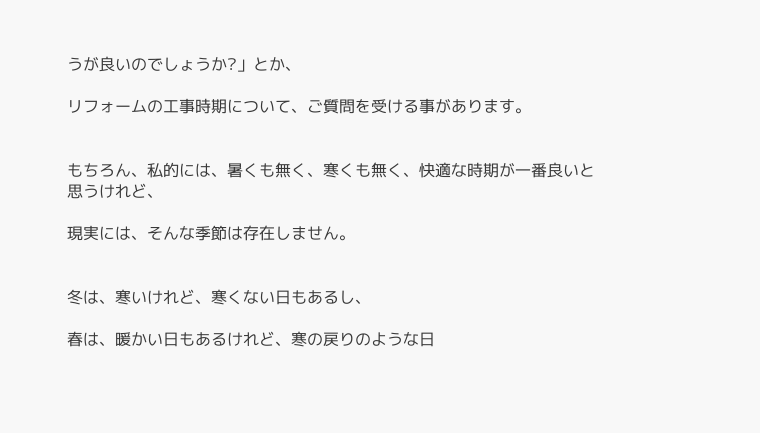うが良いのでしょうか?」とか、

リフォームの工事時期について、ご質問を受ける事があります。


もちろん、私的には、暑くも無く、寒くも無く、快適な時期が一番良いと思うけれど、

現実には、そんな季節は存在しません。


冬は、寒いけれど、寒くない日もあるし、

春は、暖かい日もあるけれど、寒の戻りのような日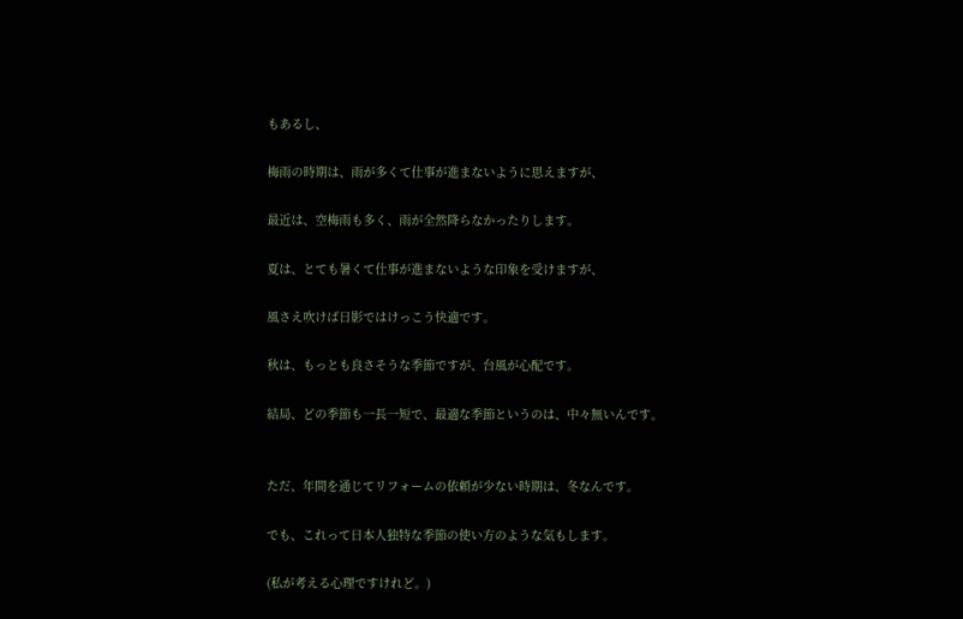もあるし、

梅雨の時期は、雨が多くて仕事が進まないように思えますが、

最近は、空梅雨も多く、雨が全然降らなかったりします。

夏は、とても暑くて仕事が進まないような印象を受けますが、

風さえ吹けば日影ではけっこう快適です。

秋は、もっとも良さそうな季節ですが、台風が心配です。

結局、どの季節も一長一短で、最適な季節というのは、中々無いんです。


ただ、年間を通じてリフォームの依頼が少ない時期は、冬なんです。

でも、これって日本人独特な季節の使い方のような気もします。

(私が考える心理ですけれど。)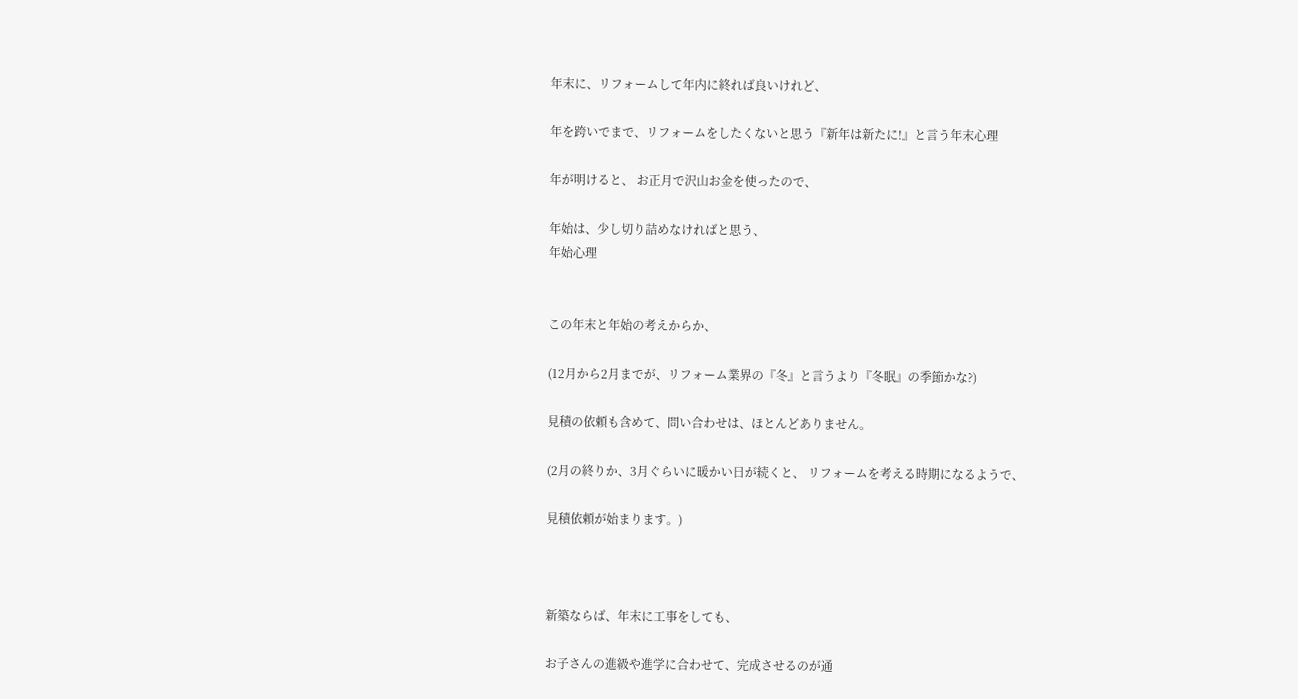年末に、リフォームして年内に終れば良いけれど、

年を跨いでまで、リフォームをしたくないと思う『新年は新たに!』と言う年末心理

年が明けると、 お正月で沢山お金を使ったので、

年始は、少し切り詰めなければと思う、
年始心理


この年末と年始の考えからか、

(12月から2月までが、リフォーム業界の『冬』と言うより『冬眠』の季節かな?)

見積の依頼も含めて、問い合わせは、ほとんどありません。

(2月の終りか、3月ぐらいに暖かい日が続くと、 リフォームを考える時期になるようで、

見積依頼が始まります。)



新築ならば、年末に工事をしても、

お子さんの進級や進学に合わせて、完成させるのが通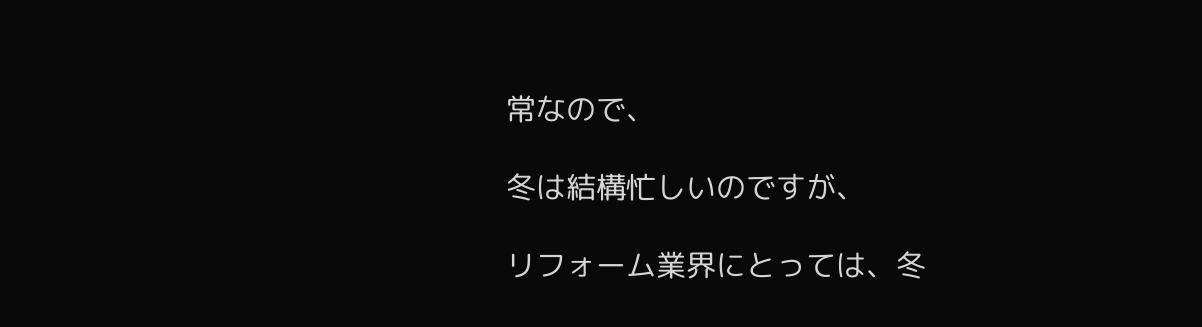常なので、

冬は結構忙しいのですが、

リフォーム業界にとっては、冬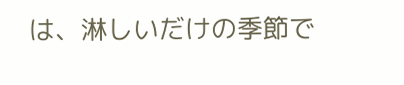は、淋しいだけの季節で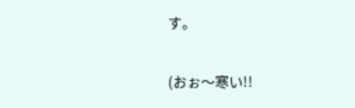す。

(おぉ〜寒い!!